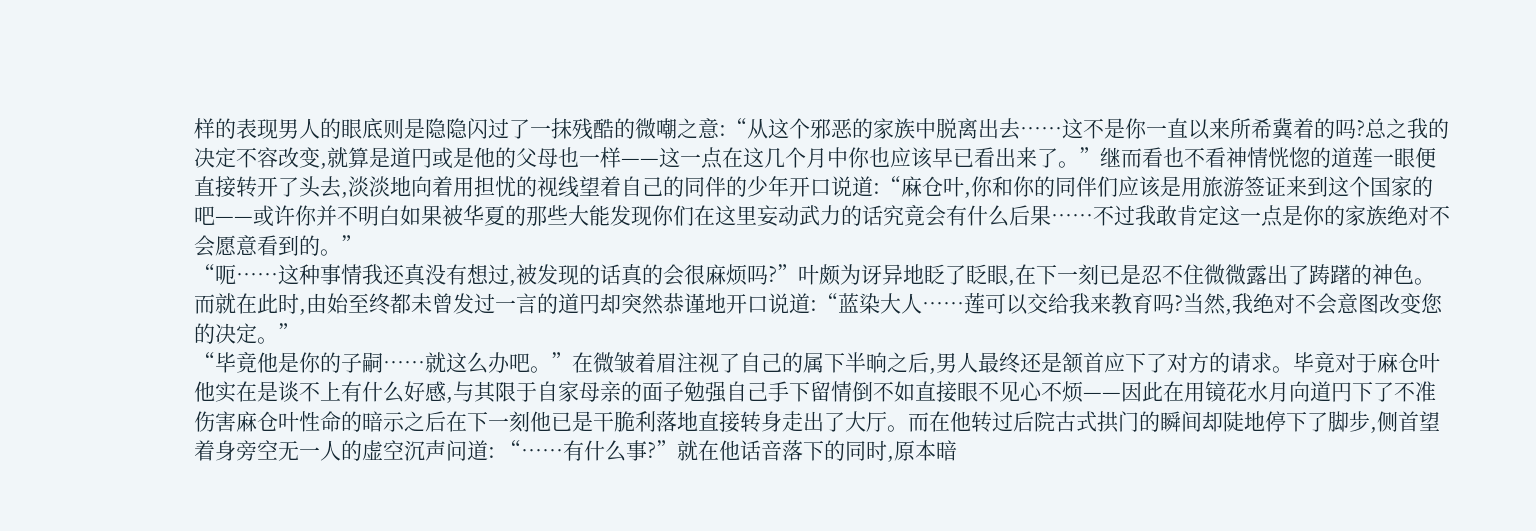样的表现男人的眼底则是隐隐闪过了一抹残酷的微嘲之意:“从这个邪恶的家族中脱离出去……这不是你一直以来所希冀着的吗?总之我的决定不容改变,就算是道円或是他的父母也一样——这一点在这几个月中你也应该早已看出来了。”继而看也不看神情恍惚的道莲一眼便直接转开了头去,淡淡地向着用担忧的视线望着自己的同伴的少年开口说道:“麻仓叶,你和你的同伴们应该是用旅游签证来到这个国家的吧——或许你并不明白如果被华夏的那些大能发现你们在这里妄动武力的话究竟会有什么后果……不过我敢肯定这一点是你的家族绝对不会愿意看到的。”
“呃……这种事情我还真没有想过,被发现的话真的会很麻烦吗?”叶颇为讶异地眨了眨眼,在下一刻已是忍不住微微露出了踌躇的神色。而就在此时,由始至终都未曾发过一言的道円却突然恭谨地开口说道:“蓝染大人……莲可以交给我来教育吗?当然,我绝对不会意图改变您的决定。”
“毕竟他是你的子嗣……就这么办吧。”在微皱着眉注视了自己的属下半晌之后,男人最终还是颔首应下了对方的请求。毕竟对于麻仓叶他实在是谈不上有什么好感,与其限于自家母亲的面子勉强自己手下留情倒不如直接眼不见心不烦——因此在用镜花水月向道円下了不准伤害麻仓叶性命的暗示之后在下一刻他已是干脆利落地直接转身走出了大厅。而在他转过后院古式拱门的瞬间却陡地停下了脚步,侧首望着身旁空无一人的虚空沉声问道: “……有什么事?”就在他话音落下的同时,原本暗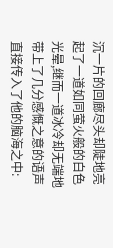沉一片的回廊尽头却陡地亮起了一道如同萤火般的白色光晕,继而一道冰冷却无端地带上了几分感慨之意的语声直接传入了他的脑海之中: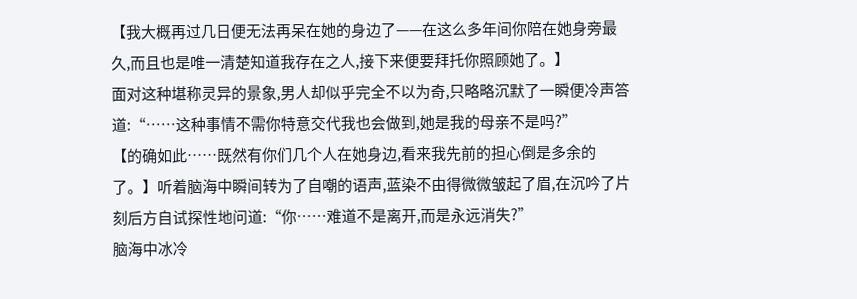【我大概再过几日便无法再呆在她的身边了——在这么多年间你陪在她身旁最久,而且也是唯一清楚知道我存在之人,接下来便要拜托你照顾她了。】
面对这种堪称灵异的景象,男人却似乎完全不以为奇,只略略沉默了一瞬便冷声答道:“……这种事情不需你特意交代我也会做到,她是我的母亲不是吗?”
【的确如此……既然有你们几个人在她身边,看来我先前的担心倒是多余的了。】听着脑海中瞬间转为了自嘲的语声,蓝染不由得微微皱起了眉,在沉吟了片刻后方自试探性地问道:“你……难道不是离开,而是永远消失?”
脑海中冰冷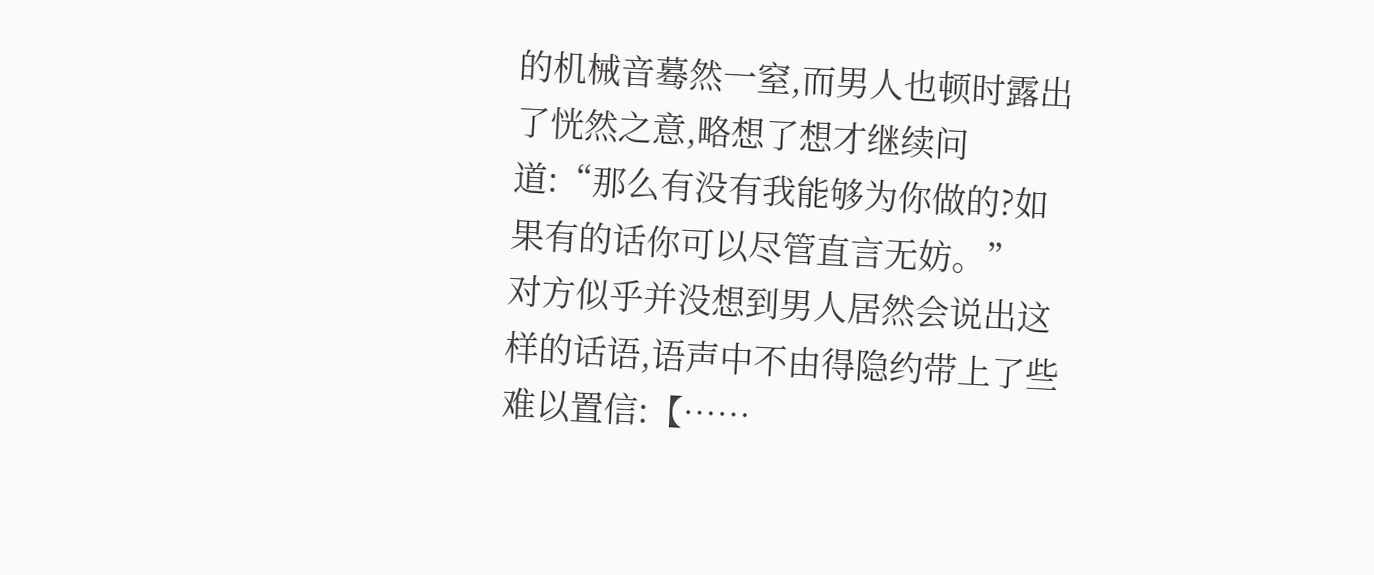的机械音蓦然一窒,而男人也顿时露出了恍然之意,略想了想才继续问道:“那么有没有我能够为你做的?如果有的话你可以尽管直言无妨。”
对方似乎并没想到男人居然会说出这样的话语,语声中不由得隐约带上了些难以置信:【……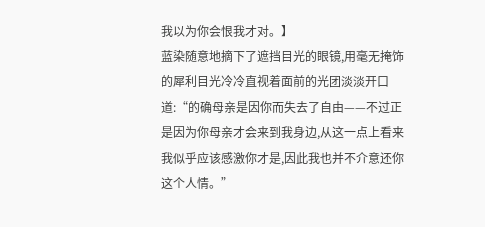我以为你会恨我才对。】
蓝染随意地摘下了遮挡目光的眼镜,用毫无掩饰的犀利目光冷冷直视着面前的光团淡淡开口道:“的确母亲是因你而失去了自由——不过正是因为你母亲才会来到我身边,从这一点上看来我似乎应该感激你才是,因此我也并不介意还你这个人情。”